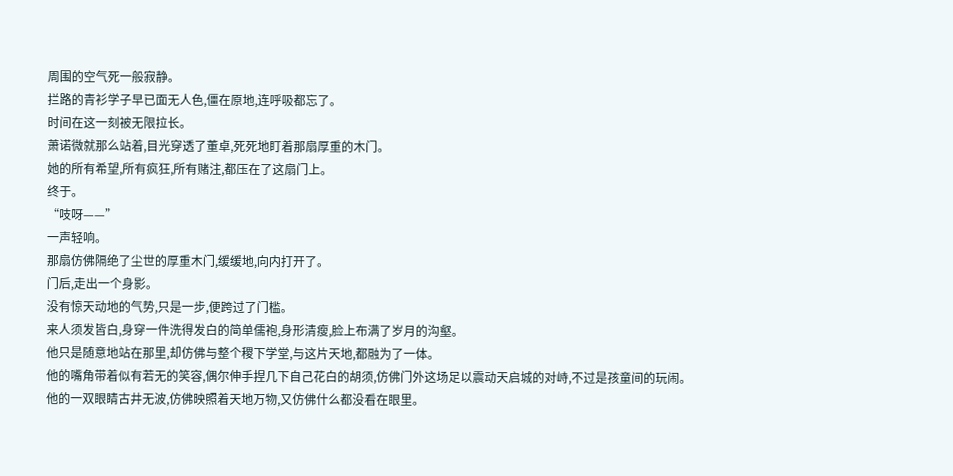周围的空气死一般寂静。
拦路的青衫学子早已面无人色,僵在原地,连呼吸都忘了。
时间在这一刻被无限拉长。
萧诺微就那么站着,目光穿透了董卓,死死地盯着那扇厚重的木门。
她的所有希望,所有疯狂,所有赌注,都压在了这扇门上。
终于。
“吱呀——”
一声轻响。
那扇仿佛隔绝了尘世的厚重木门,缓缓地,向内打开了。
门后,走出一个身影。
没有惊天动地的气势,只是一步,便跨过了门槛。
来人须发皆白,身穿一件洗得发白的简单儒袍,身形清瘦,脸上布满了岁月的沟壑。
他只是随意地站在那里,却仿佛与整个稷下学堂,与这片天地,都融为了一体。
他的嘴角带着似有若无的笑容,偶尔伸手捏几下自己花白的胡须,仿佛门外这场足以震动天启城的对峙,不过是孩童间的玩闹。
他的一双眼睛古井无波,仿佛映照着天地万物,又仿佛什么都没看在眼里。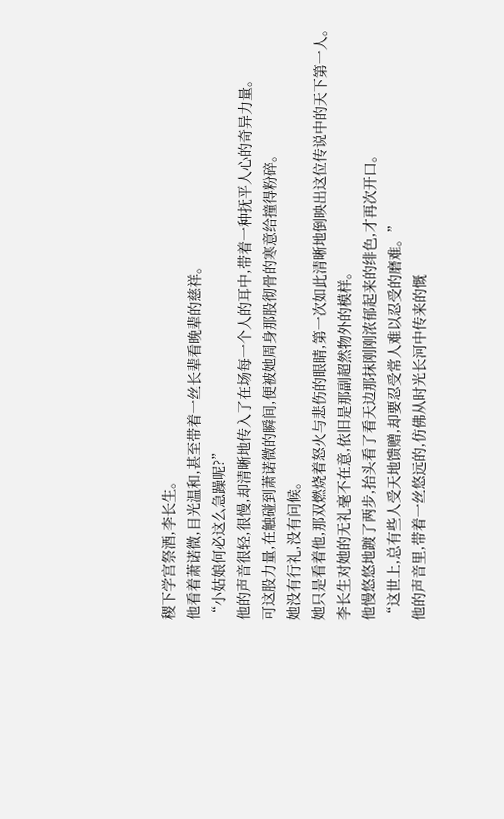稷下学宫祭酒,李长生。
他看着萧诺微,目光温和,甚至带着一丝长辈看晚辈的慈祥。
“小姑娘何必这么急躁呢?”
他的声音很轻,很慢,却清晰地传入了在场每一个人的耳中,带着一种抚平人心的奇异力量。
可这股力量,在触碰到萧诺微的瞬间,便被她周身那股彻骨的寒意给撞得粉碎。
她没有行礼,没有问候。
她只是看着他,那双燃烧着怒火与悲伤的眼睛,第一次如此清晰地倒映出这位传说中的天下第一人。
李长生对她的无礼毫不在意,依旧是那副超然物外的模样。
他慢悠悠地踱了两步,抬头看了看天边那抹刚刚浓郁起来的绯色,才再次开口。
“这世上,总有些人受天地馈赠,却要忍受常人难以忍受的磨难。”
他的声音里,带着一丝悠远的,仿佛从时光长河中传来的慨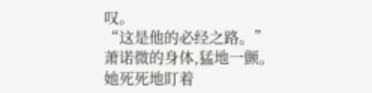叹。
“这是他的必经之路。”
萧诺微的身体,猛地一颤。
她死死地盯着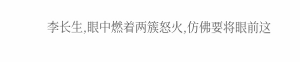李长生,眼中燃着两簇怒火,仿佛要将眼前这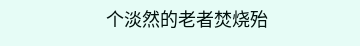个淡然的老者焚烧殆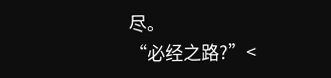尽。
“必经之路?”<